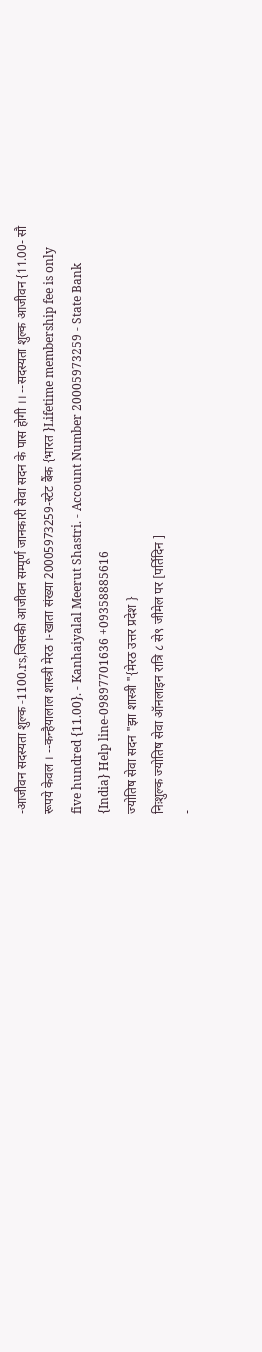-आजीवन सदस्यता शुल्क -1100.rs,जिसकी आजीवन सम्पूर्ण जानकारी सेवा सदन के पास होगी ।। --सदस्यता शुल्क आजीवन {11.00- सौ रूपये केवल । --कन्हैयालाल शास्त्री मेरठ ।-खाता संख्या 20005973259-स्टेट बैंक {भारत }Lifetime membership fee is only five hundred {11.00}. - Kanhaiyalal Meerut Shastri. - Account Number 20005973259 - State Bank {India} Help line-09897701636 +09358885616
ज्योतिष सेवा सदन "झा शास्त्री "{मेरठ उत्तर प्रदेश }
निःशुल्क ज्योतिष सेवा ऑनलाइन रात्रि ८ से९ जीमेल पर [पर्तिदिन ]
-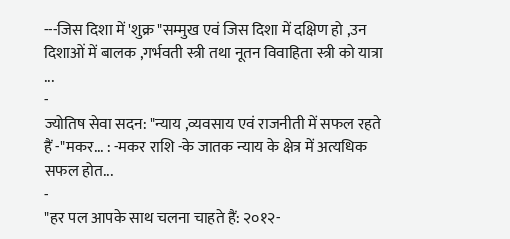---जिस दिशा में 'शुक्र "सम्मुख एवं जिस दिशा में दक्षिण हो ,उन दिशाओं में बालक ,गर्भवती स्त्री तथा नूतन विवाहिता स्त्री को यात्रा ...
-
ज्योतिष सेवा सदन: "न्याय ,व्यवसाय एवं राजनीती में सफल रहते हैं -"मकर... : -मकर राशि -के जातक न्याय के क्षेत्र में अत्यधिक सफल होत...
-
"हर पल आपके साथ चलना चाहते हैं: २०१२-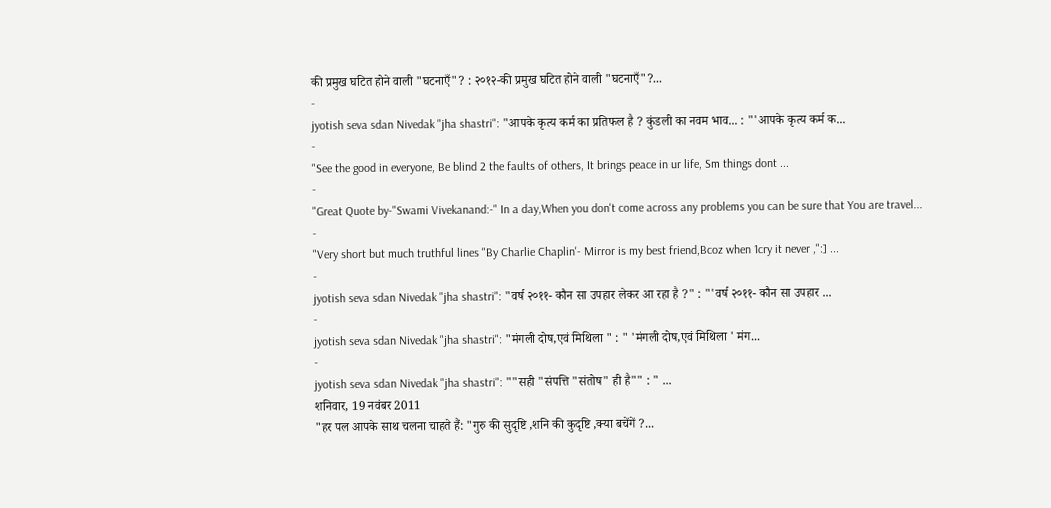की प्रमुख घटित होने वाली "घटनाएँ"? : २०१२-की प्रमुख घटित होने वाली "घटनाएँ"?...
-
jyotish seva sdan Nivedak "jha shastri": "आपके कृत्य कर्म का प्रतिफल है ? कुंडली का नवम भाव... : "'आपके कृत्य कर्म क...
-
"See the good in everyone, Be blind 2 the faults of others, It brings peace in ur life, Sm things dont ...
-
"Great Quote by-"Swami Vivekanand:-" In a day,When you don't come across any problems you can be sure that You are travel...
-
"Very short but much truthful lines "By Charlie Chaplin'- Mirror is my best friend,Bcoz when 1cry it never ,":] ...
-
jyotish seva sdan Nivedak "jha shastri": "वर्ष २०११- कौन सा उपहार लेकर आ रहा है ?" : "'वर्ष २०११- कौन सा उपहार ...
-
jyotish seva sdan Nivedak "jha shastri": "मंगली दोष,एवं मिथिला " : " 'मंगली दोष,एवं मिथिला ' मंग...
-
jyotish seva sdan Nivedak "jha shastri": ""सही "संपत्ति "संतोष" ही है"" : " ...
शनिवार, 19 नवंबर 2011
"हर पल आपके साथ चलना चाहते हैं: "गुरु की सुदृष्टि ,शनि की कुदृष्टि ,क्या बचेंगें ?...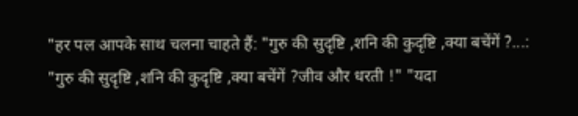"हर पल आपके साथ चलना चाहते हैं: "गुरु की सुदृष्टि ,शनि की कुदृष्टि ,क्या बचेंगें ?...: "गुरु की सुदृष्टि ,शनि की कुदृष्टि ,क्या बचेंगें ?जीव और धरती !" "यदा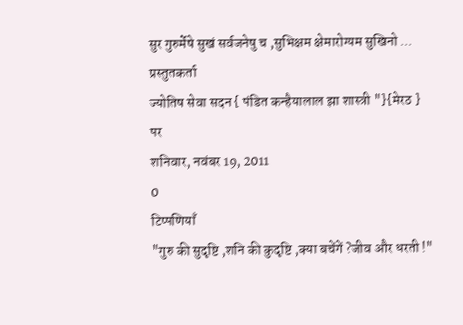सुर गुरुर्मेषे सुखं सर्वजनेषु च ,सुभिक्षम क्षेमारोग्यम सुखिनो ...
प्रस्तुतकर्ता
ज्योतिष सेवा सदन { पंडित कन्हैयालाल झा शास्त्री "}{मेरठ }
पर
शनिवार, नवंबर 19, 2011
0
टिप्पणियाँ
"गुरु की सुदृष्टि ,शनि की कुदृष्टि ,क्या बचेंगें ?जीव और धरती !"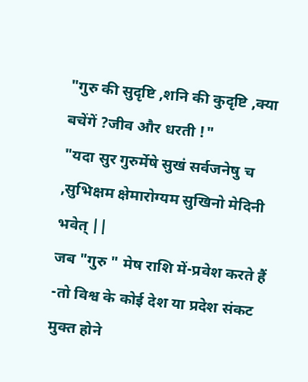"गुरु की सुदृष्टि ,शनि की कुदृष्टि ,क्या बचेंगें ?जीव और धरती !"
"यदा सुर गुरुर्मेषे सुखं सर्वजनेषु च ,सुभिक्षम क्षेमारोग्यम सुखिनो मेदिनी भवेत् ||
जब "गुरु " मेष राशि में-प्रवेश करते हैं -तो विश्व के कोई देश या प्रदेश संकट मुक्त होने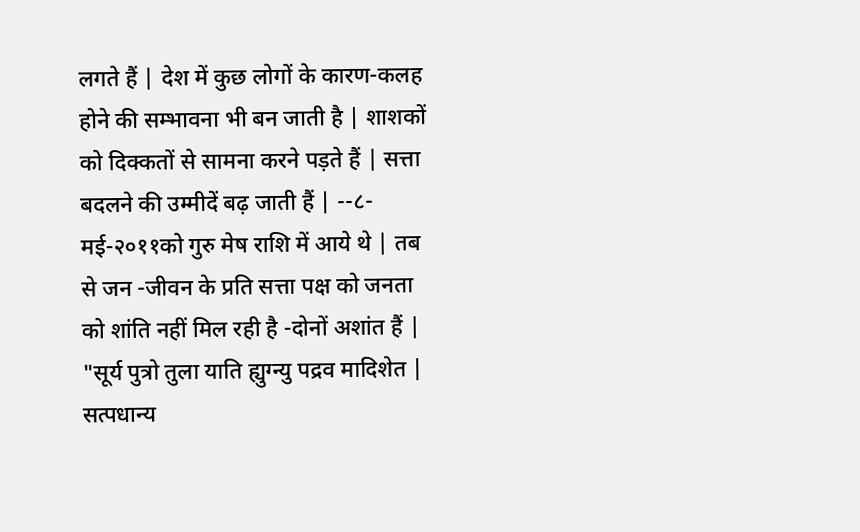लगते हैं | देश में कुछ लोगों के कारण-कलह होने की सम्भावना भी बन जाती है | शाशकों को दिक्कतों से सामना करने पड़ते हैं | सत्ता बदलने की उम्मीदें बढ़ जाती हैं | --८-मई-२०११को गुरु मेष राशि में आये थे | तब से जन -जीवन के प्रति सत्ता पक्ष को जनता को शांति नहीं मिल रही है -दोनों अशांत हैं |
"सूर्य पुत्रो तुला याति ह्युग्न्यु पद्रव मादिशेत |
सत्पधान्य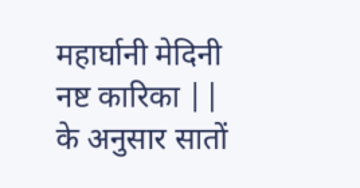महार्घानी मेदिनी नष्ट कारिका ||
के अनुसार सातों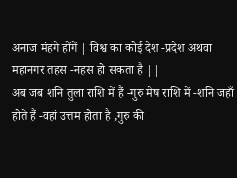अनाज मंहगे होंगें | विश्व का कोई देश -प्रदेश अथवा महानगर तहस -नहस हो सकता है ||
अब जब शनि तुला राशि में हैं -गुरु मेष राशि में -शनि जहाँ होते हैं -वहां उत्तम होता है ,गुरु की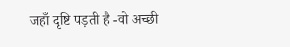जहाँ दृष्टि पड़ती है -वो अच्छी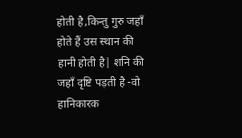होती है,किन्तु गुरु जहाँ होते हैं उस स्थान की हानी होती है| शनि की जहाँ दृष्टि पड़ती है -वो हानिकारक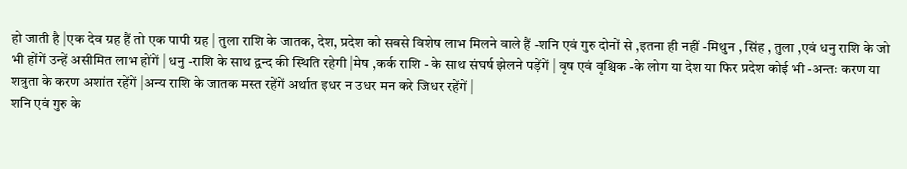हो जाती है |एक देव ग्रह हैं तो एक पापी ग्रह | तुला राशि के जातक, देश, प्रदेश को सबसे विशेष लाभ मिलने वाले हैं -शनि एवं गुरु दोनों से ,इतना ही नहीं -मिथुन , सिंह , तुला ,एवं धनु राशि के जो भी होंगें उन्हें असीमित लाभ होंगें | धनु -राशि के साथ द्वन्द की स्थिति रहेगी |मेष ,कर्क राशि - के साथ संघर्ष झेलने पड़ेंगें | वृष एवं वृश्चिक -के लोग या देश या फिर प्रदेश कोई भी -अन्तः करण या शत्रुता के करण अशांत रहेंगें |अन्य राशि के जातक मस्त रहेंगें अर्थात इधर न उधर मन करे जिधर रहेंगें |
शनि एवं गुरु के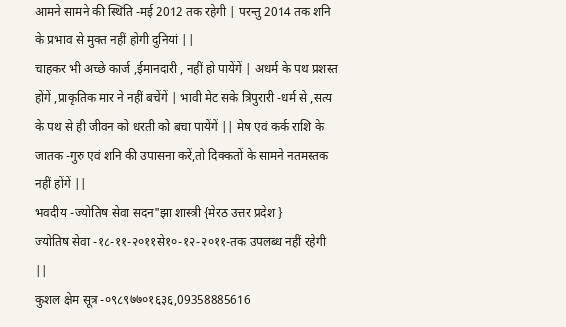आमने सामने की स्थिति -मई 2012 तक रहेगी | परन्तु 2014 तक शनि के प्रभाव से मुक्त नहीं होगी दुनियां ||
चाहकर भी अच्छे कार्ज ,ईमानदारी , नहीं हो पायेंगें | अधर्म के पथ प्रशस्त होंगें ,प्राकृतिक मार ने नहीं बचेंगें | भावी मेट सके त्रिपुरारी -धर्म से ,सत्य के पथ से ही जीवन को धरती को बचा पायेंगें || मेष एवं कर्क राशि के जातक -गुरु एवं शनि की उपासना करें,तो दिक्कतों के सामने नतमस्तक नहीं होंगें ||
भवदीय -ज्योतिष सेवा सदन"झा शास्त्री {मेरठ उत्तर प्रदेश }
ज्योतिष सेवा -१८-११-२०११से१०-१२-२०११-तक उपलब्ध नहीं रहेगी ||
कुशल क्षेम सूत्र -०९८९७७०१६३६,09358885616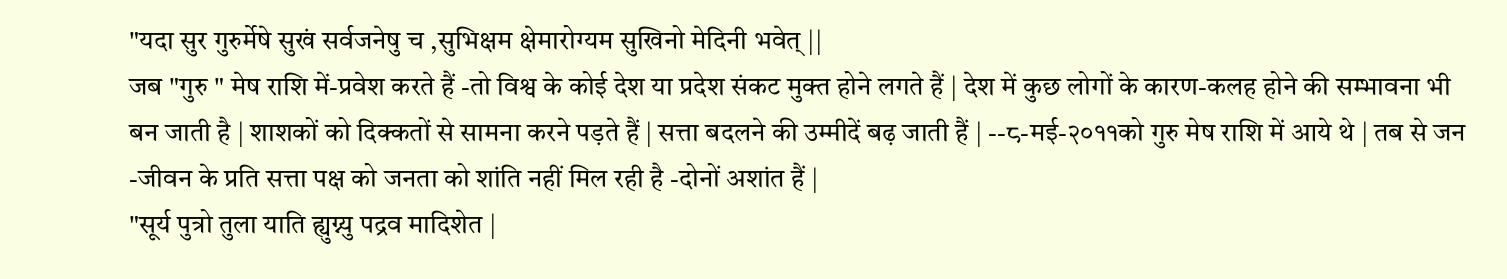"यदा सुर गुरुर्मेषे सुखं सर्वजनेषु च ,सुभिक्षम क्षेमारोग्यम सुखिनो मेदिनी भवेत् ||
जब "गुरु " मेष राशि में-प्रवेश करते हैं -तो विश्व के कोई देश या प्रदेश संकट मुक्त होने लगते हैं | देश में कुछ लोगों के कारण-कलह होने की सम्भावना भी बन जाती है | शाशकों को दिक्कतों से सामना करने पड़ते हैं | सत्ता बदलने की उम्मीदें बढ़ जाती हैं | --८-मई-२०११को गुरु मेष राशि में आये थे | तब से जन -जीवन के प्रति सत्ता पक्ष को जनता को शांति नहीं मिल रही है -दोनों अशांत हैं |
"सूर्य पुत्रो तुला याति ह्युग्न्यु पद्रव मादिशेत |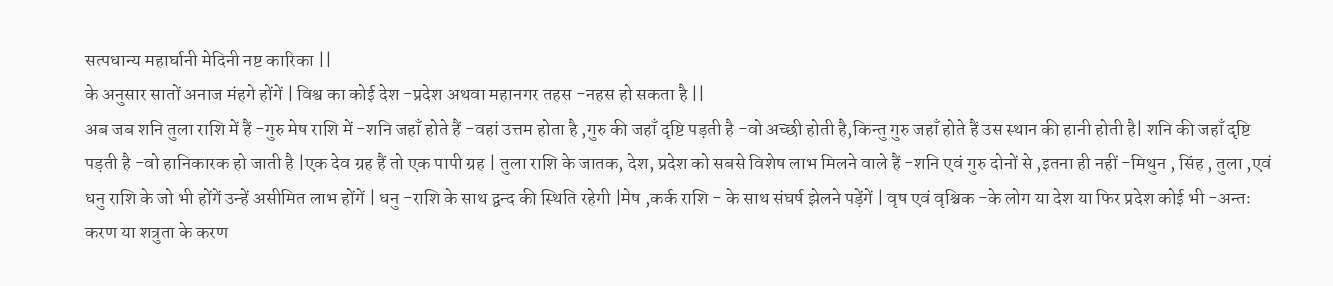सत्पधान्य महार्घानी मेदिनी नष्ट कारिका ||
के अनुसार सातों अनाज मंहगे होंगें | विश्व का कोई देश -प्रदेश अथवा महानगर तहस -नहस हो सकता है ||
अब जब शनि तुला राशि में हैं -गुरु मेष राशि में -शनि जहाँ होते हैं -वहां उत्तम होता है ,गुरु की जहाँ दृष्टि पड़ती है -वो अच्छी होती है,किन्तु गुरु जहाँ होते हैं उस स्थान की हानी होती है| शनि की जहाँ दृष्टि पड़ती है -वो हानिकारक हो जाती है |एक देव ग्रह हैं तो एक पापी ग्रह | तुला राशि के जातक, देश, प्रदेश को सबसे विशेष लाभ मिलने वाले हैं -शनि एवं गुरु दोनों से ,इतना ही नहीं -मिथुन , सिंह , तुला ,एवं धनु राशि के जो भी होंगें उन्हें असीमित लाभ होंगें | धनु -राशि के साथ द्वन्द की स्थिति रहेगी |मेष ,कर्क राशि - के साथ संघर्ष झेलने पड़ेंगें | वृष एवं वृश्चिक -के लोग या देश या फिर प्रदेश कोई भी -अन्तः करण या शत्रुता के करण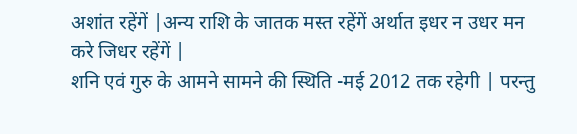अशांत रहेंगें |अन्य राशि के जातक मस्त रहेंगें अर्थात इधर न उधर मन करे जिधर रहेंगें |
शनि एवं गुरु के आमने सामने की स्थिति -मई 2012 तक रहेगी | परन्तु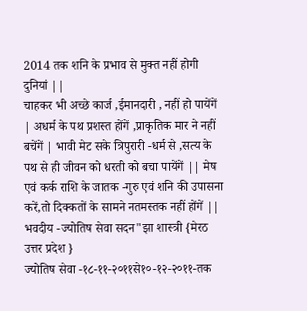2014 तक शनि के प्रभाव से मुक्त नहीं होगी दुनियां ||
चाहकर भी अच्छे कार्ज ,ईमानदारी , नहीं हो पायेंगें | अधर्म के पथ प्रशस्त होंगें ,प्राकृतिक मार ने नहीं बचेंगें | भावी मेट सके त्रिपुरारी -धर्म से ,सत्य के पथ से ही जीवन को धरती को बचा पायेंगें || मेष एवं कर्क राशि के जातक -गुरु एवं शनि की उपासना करें,तो दिक्कतों के सामने नतमस्तक नहीं होंगें ||
भवदीय -ज्योतिष सेवा सदन"झा शास्त्री {मेरठ उत्तर प्रदेश }
ज्योतिष सेवा -१८-११-२०११से१०-१२-२०११-तक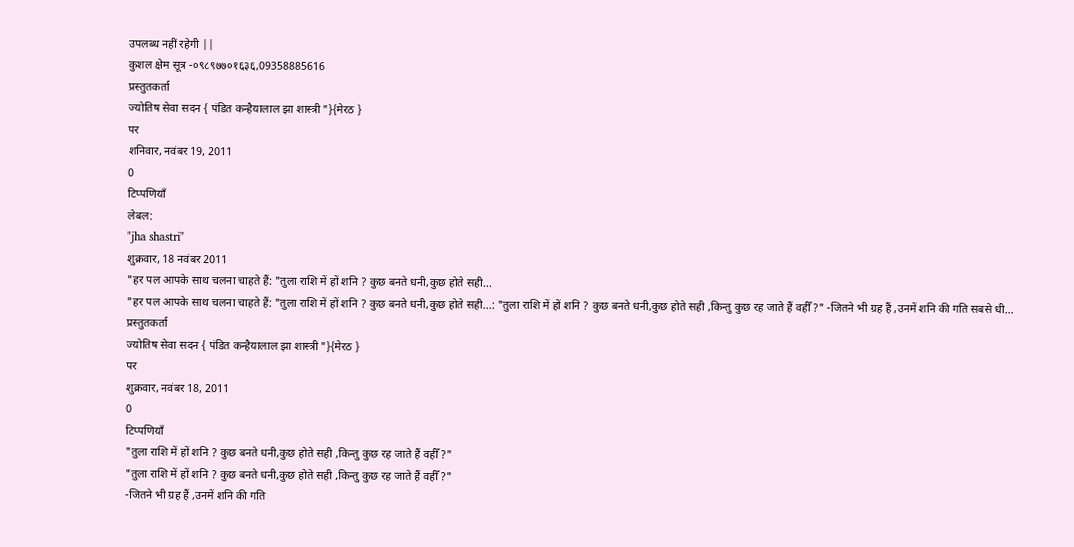उपलब्ध नहीं रहेगी ||
कुशल क्षेम सूत्र -०९८९७७०१६३६,09358885616
प्रस्तुतकर्ता
ज्योतिष सेवा सदन { पंडित कन्हैयालाल झा शास्त्री "}{मेरठ }
पर
शनिवार, नवंबर 19, 2011
0
टिप्पणियाँ
लेबल:
"jha shastri"
शुक्रवार, 18 नवंबर 2011
"हर पल आपके साथ चलना चाहते हैं: "तुला राशि में हों शनि ? कुछ बनते धनी,कुछ होते सही...
"हर पल आपके साथ चलना चाहते हैं: "तुला राशि में हों शनि ? कुछ बनते धनी,कुछ होते सही...: "तुला राशि में हों शनि ? कुछ बनते धनी,कुछ होते सही ,किन्तु कुछ रह जाते हैं वहीँ ?" -जितने भी ग्रह हैं ,उनमें शनि की गति सबसे धी...
प्रस्तुतकर्ता
ज्योतिष सेवा सदन { पंडित कन्हैयालाल झा शास्त्री "}{मेरठ }
पर
शुक्रवार, नवंबर 18, 2011
0
टिप्पणियाँ
"तुला राशि में हों शनि ? कुछ बनते धनी,कुछ होते सही ,किन्तु कुछ रह जाते हैं वहीँ ?"
"तुला राशि में हों शनि ? कुछ बनते धनी,कुछ होते सही ,किन्तु कुछ रह जाते हैं वहीँ ?"
-जितने भी ग्रह हैं ,उनमें शनि की गति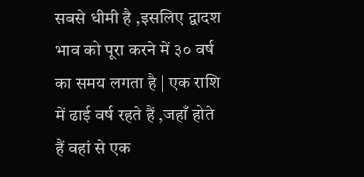सबसे धीमी है ,इसलिए द्वादश भाव को पूरा करने में ३० वर्ष का समय लगता है | एक राशि में ढाई वर्ष रहते हैं ,जहाँ होते हैं वहां से एक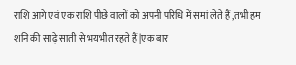राशि आगे एवं एक राशि पीछे वालों को अपनी परिधि में समां लेते हैं ,तभी हम शनि की साढ़े साती से भयभीत रहते हैं |एक बार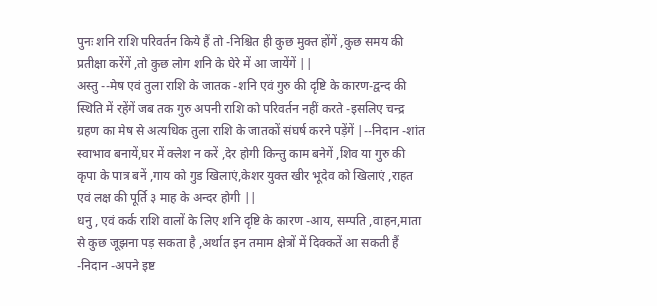पुनः शनि राशि परिवर्तन किये हैं तो -निश्चित ही कुछ मुक्त होंगें ,कुछ समय की प्रतीक्षा करेंगें ,तो कुछ लोग शनि के घेरे में आ जायेंगें ||
अस्तु --मेष एवं तुला राशि के जातक -शनि एवं गुरु की दृष्टि के कारण-द्वन्द की स्थिति में रहेंगें जब तक गुरु अपनी राशि को परिवर्तन नहीं करते -इसलिए चन्द्र ग्रहण का मेष से अत्यधिक तुला राशि के जातकों संघर्ष करने पड़ेंगें |--निदान -शांत स्वाभाव बनायें,घर में क्लेश न करें ,देर होगी किन्तु काम बनेगें ,शिव या गुरु की कृपा के पात्र बनें ,गाय को गुड खिलाएं,केशर युक्त खीर भूदेव को खिलाएं ,राहत एवं लक्ष की पूर्ति ३ माह के अन्दर होगी ||
धनु , एवं कर्क राशि वालों के लिए शनि दृष्टि के कारण -आय, सम्पति ,वाहन,माता से कुछ जूझना पड़ सकता है ,अर्थात इन तमाम क्षेत्रों में दिक्कतें आ सकती हैं -निदान -अपने इष्ट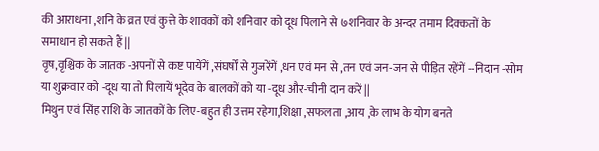की आराधना ,शनि के व्रत एवं कुत्ते के शावकों को शनिवार को दूध पिलाने से ७शनिवार के अन्दर तमाम दिक्कतों के समाधान हो सकते हैं ||
वृष,वृश्चिक के जातक -अपनों से कष्ट पायेंगें ,संघर्षों से गुजरेंगें ,धन एवं मन से ,तन एवं जन-जन से पीड़ित रहेंगें --निदान -सोम या शुक्रवार को -दूध या तो पिलायें भूदेव के बालकों को या -दूध और-चीनी दान करें ||
मिथुन एवं सिंह राशि के जातकों के लिए-बहुत ही उत्तम रहेगा,शिक्षा ,सफलता ,आय ,के लाभ के योग बनते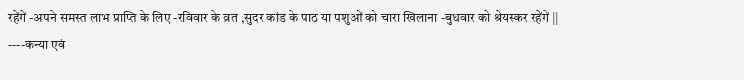रहेंगें -अपने समस्त लाभ प्राप्ति के लिए -रविवार के व्रत ,सुदर कांड के पाठ या पशुओं को चारा खिलाना -बुधवार को श्रेयस्कर रहेंगें ||
----कन्या एवं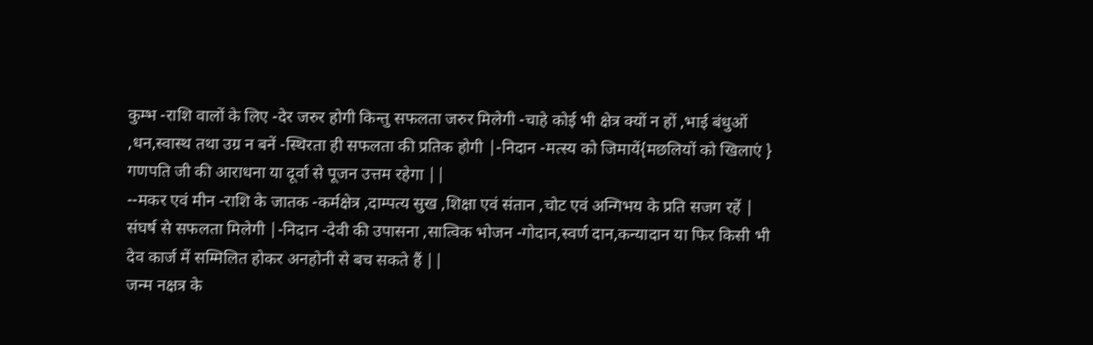कुम्भ -राशि वालों के लिए -देर जरुर होगी किन्तु सफलता जरुर मिलेगी -चाहे कोई भी क्षेत्र क्यों न हों ,भाई बंधुओं ,धन,स्वास्थ तथा उग्र न बनें -स्थिरता ही सफलता की प्रतिक होगी |-निदान -मत्स्य को जिमायें{मछलियों को खिलाएं } गणपति जी की आराधना या दूर्वा से पूजन उत्तम रहेगा ||
--मकर एवं मीन -राशि के जातक -कर्मक्षेत्र ,दाम्पत्य सुख ,शिक्षा एवं संतान ,चोट एवं अन्गिभय के प्रति सजग रहें | संघर्ष से सफलता मिलेगी |-निदान -देवी की उपासना ,सात्विक भोजन -गोदान,स्वर्ण दान,कन्यादान या फिर किसी भी देव कार्ज में सम्मिलित होकर अनहोनी से बच सकते हैं ||
जन्म नक्षत्र के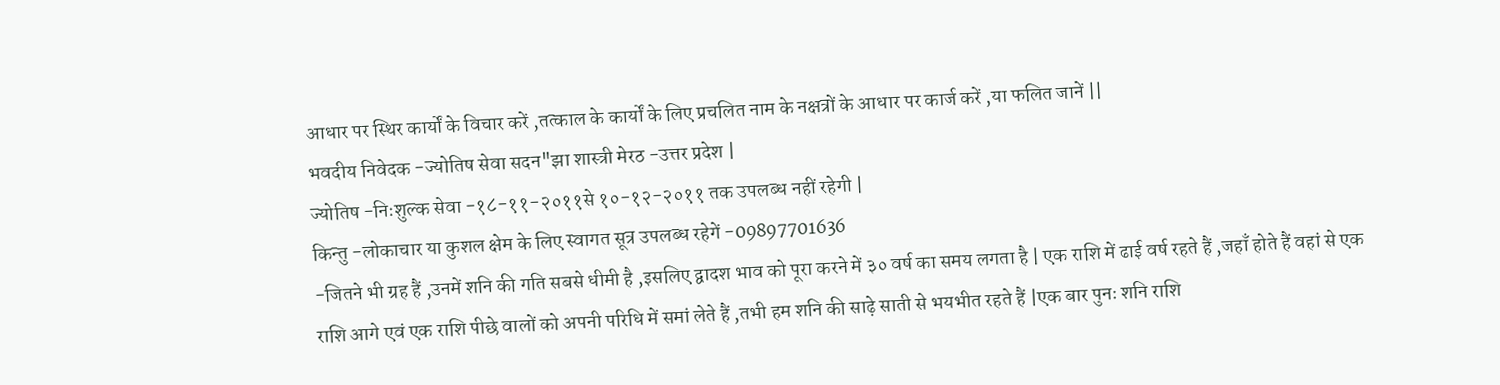आधार पर स्थिर कार्यों के विचार करें ,तत्काल के कार्यों के लिए प्रचलित नाम के नक्षत्रों के आधार पर कार्ज करें ,या फलित जानें ||
भवदीय निवेदक -ज्योतिष सेवा सदन"झा शास्त्री मेरठ -उत्तर प्रदेश |
ज्योतिष -निःशुल्क सेवा -१८-११-२०११से १०-१२-२०११ तक उपलब्ध नहीं रहेगी |
किन्तु -लोकाचार या कुशल क्षेम के लिए स्वागत सूत्र उपलब्ध रहेगें -09897701636
-जितने भी ग्रह हैं ,उनमें शनि की गति सबसे धीमी है ,इसलिए द्वादश भाव को पूरा करने में ३० वर्ष का समय लगता है | एक राशि में ढाई वर्ष रहते हैं ,जहाँ होते हैं वहां से एक राशि आगे एवं एक राशि पीछे वालों को अपनी परिधि में समां लेते हैं ,तभी हम शनि की साढ़े साती से भयभीत रहते हैं |एक बार पुनः शनि राशि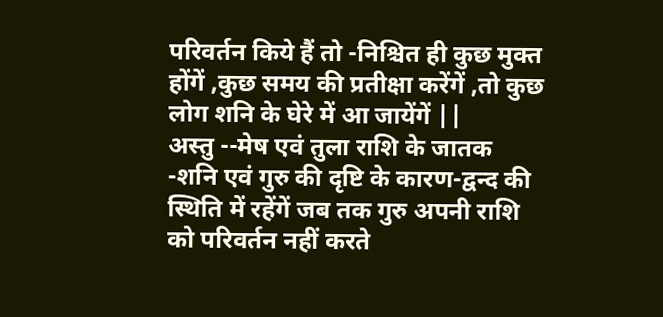परिवर्तन किये हैं तो -निश्चित ही कुछ मुक्त होंगें ,कुछ समय की प्रतीक्षा करेंगें ,तो कुछ लोग शनि के घेरे में आ जायेंगें ||
अस्तु --मेष एवं तुला राशि के जातक -शनि एवं गुरु की दृष्टि के कारण-द्वन्द की स्थिति में रहेंगें जब तक गुरु अपनी राशि को परिवर्तन नहीं करते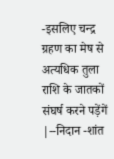-इसलिए चन्द्र ग्रहण का मेष से अत्यधिक तुला राशि के जातकों संघर्ष करने पड़ेंगें |--निदान -शांत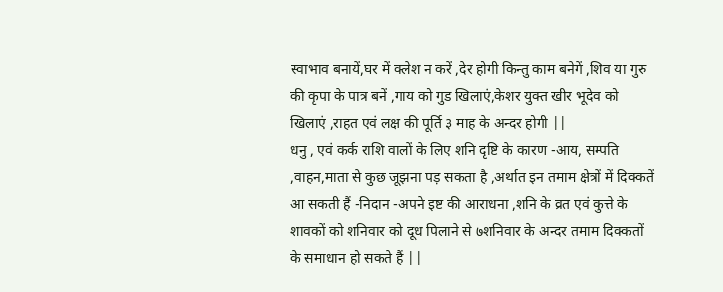स्वाभाव बनायें,घर में क्लेश न करें ,देर होगी किन्तु काम बनेगें ,शिव या गुरु की कृपा के पात्र बनें ,गाय को गुड खिलाएं,केशर युक्त खीर भूदेव को खिलाएं ,राहत एवं लक्ष की पूर्ति ३ माह के अन्दर होगी ||
धनु , एवं कर्क राशि वालों के लिए शनि दृष्टि के कारण -आय, सम्पति ,वाहन,माता से कुछ जूझना पड़ सकता है ,अर्थात इन तमाम क्षेत्रों में दिक्कतें आ सकती हैं -निदान -अपने इष्ट की आराधना ,शनि के व्रत एवं कुत्ते के शावकों को शनिवार को दूध पिलाने से ७शनिवार के अन्दर तमाम दिक्कतों के समाधान हो सकते हैं ||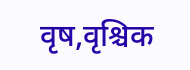वृष,वृश्चिक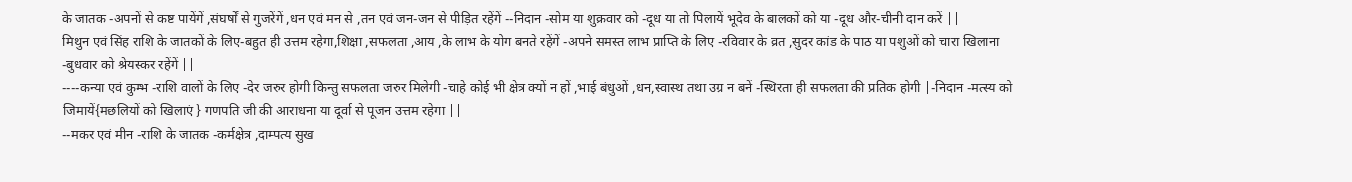के जातक -अपनों से कष्ट पायेंगें ,संघर्षों से गुजरेंगें ,धन एवं मन से ,तन एवं जन-जन से पीड़ित रहेंगें --निदान -सोम या शुक्रवार को -दूध या तो पिलायें भूदेव के बालकों को या -दूध और-चीनी दान करें ||
मिथुन एवं सिंह राशि के जातकों के लिए-बहुत ही उत्तम रहेगा,शिक्षा ,सफलता ,आय ,के लाभ के योग बनते रहेंगें -अपने समस्त लाभ प्राप्ति के लिए -रविवार के व्रत ,सुदर कांड के पाठ या पशुओं को चारा खिलाना -बुधवार को श्रेयस्कर रहेंगें ||
----कन्या एवं कुम्भ -राशि वालों के लिए -देर जरुर होगी किन्तु सफलता जरुर मिलेगी -चाहे कोई भी क्षेत्र क्यों न हों ,भाई बंधुओं ,धन,स्वास्थ तथा उग्र न बनें -स्थिरता ही सफलता की प्रतिक होगी |-निदान -मत्स्य को जिमायें{मछलियों को खिलाएं } गणपति जी की आराधना या दूर्वा से पूजन उत्तम रहेगा ||
--मकर एवं मीन -राशि के जातक -कर्मक्षेत्र ,दाम्पत्य सुख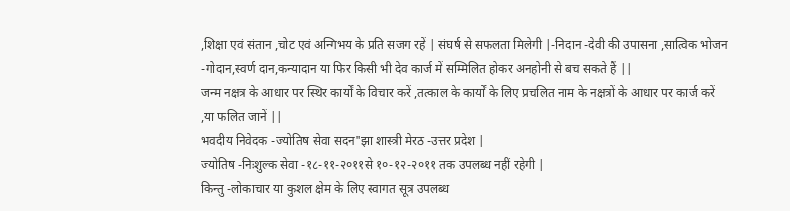,शिक्षा एवं संतान ,चोट एवं अन्गिभय के प्रति सजग रहें | संघर्ष से सफलता मिलेगी |-निदान -देवी की उपासना ,सात्विक भोजन -गोदान,स्वर्ण दान,कन्यादान या फिर किसी भी देव कार्ज में सम्मिलित होकर अनहोनी से बच सकते हैं ||
जन्म नक्षत्र के आधार पर स्थिर कार्यों के विचार करें ,तत्काल के कार्यों के लिए प्रचलित नाम के नक्षत्रों के आधार पर कार्ज करें ,या फलित जानें ||
भवदीय निवेदक -ज्योतिष सेवा सदन"झा शास्त्री मेरठ -उत्तर प्रदेश |
ज्योतिष -निःशुल्क सेवा -१८-११-२०११से १०-१२-२०११ तक उपलब्ध नहीं रहेगी |
किन्तु -लोकाचार या कुशल क्षेम के लिए स्वागत सूत्र उपलब्ध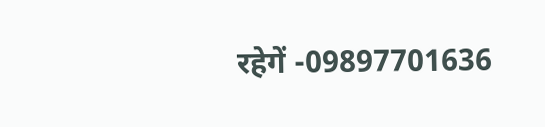रहेगें -09897701636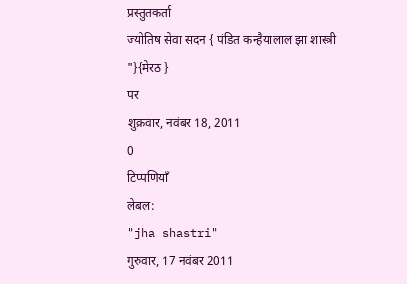प्रस्तुतकर्ता
ज्योतिष सेवा सदन { पंडित कन्हैयालाल झा शास्त्री "}{मेरठ }
पर
शुक्रवार, नवंबर 18, 2011
0
टिप्पणियाँ
लेबल:
"jha shastri"
गुरुवार, 17 नवंबर 2011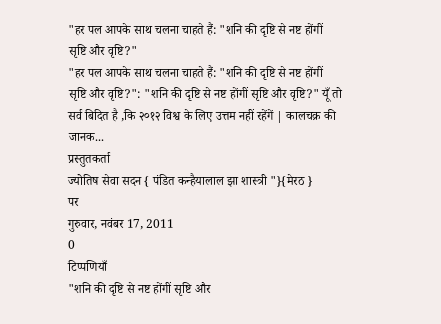"हर पल आपके साथ चलना चाहते हैं: "शनि की दृष्टि से नष्ट होंगीं सृष्टि और वृष्टि?"
"हर पल आपके साथ चलना चाहते हैं: "शनि की दृष्टि से नष्ट होंगीं सृष्टि और वृष्टि?": "शनि की दृष्टि से नष्ट होंगीं सृष्टि और वृष्टि?" यूँ तो सर्व बिदित है ,कि २०१२ विश्व के लिए उत्तम नहीं रहेंगें | कालचक्र की जानक...
प्रस्तुतकर्ता
ज्योतिष सेवा सदन { पंडित कन्हैयालाल झा शास्त्री "}{मेरठ }
पर
गुरुवार, नवंबर 17, 2011
0
टिप्पणियाँ
"शनि की दृष्टि से नष्ट होंगीं सृष्टि और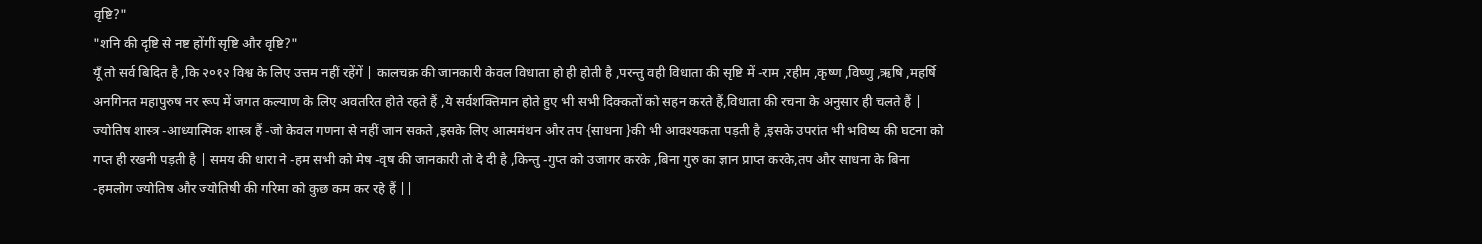वृष्टि?"
"शनि की दृष्टि से नष्ट होंगीं सृष्टि और वृष्टि?"
यूँ तो सर्व बिदित है ,कि २०१२ विश्व के लिए उत्तम नहीं रहेंगें | कालचक्र की जानकारी केवल विधाता हो ही होती है ,परन्तु वही विधाता की सृष्टि में -राम ,रहीम ,कृष्ण ,विष्णु ,ऋषि ,महर्षि अनगिनत महापुरुष नर रूप में जगत कल्याण के लिए अवतरित होते रहते हैं ,ये सर्वशक्तिमान होते हुए भी सभी दिक्कतों को सहन करते हैं,विधाता की रचना के अनुसार ही चलते हैं | ज्योतिष शास्त्र -आध्यात्मिक शास्त्र हैं -जो केवल गणना से नहीं जान सकते ,इसके लिए आत्ममंथन और तप {साधना }की भी आवश्यकता पड़ती है ,इसके उपरांत भी भविष्य की घटना को गप्त ही रखनी पड़ती है | समय की धारा ने -हम सभी को मेष -वृष की जानकारी तो दे दी है ,किन्तु -गुप्त को उजागर करके ,बिना गुरु का ज्ञान प्राप्त करके,तप और साधना के बिना -हमलोग ज्योतिष और ज्योतिषी की गरिमा को कुछ कम कर रहे हैं ||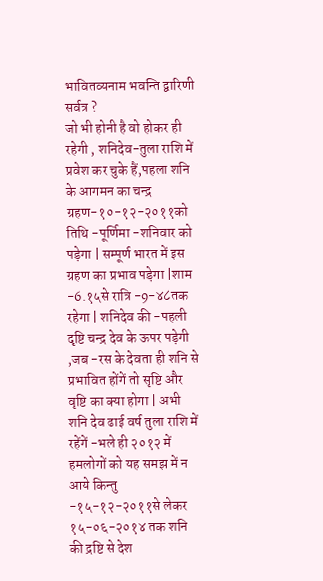भावितव्यनाम भवन्ति द्वारिणी सर्वत्र ?
जो भी होनी है वो होकर ही रहेगी , शनिदेव-तुला राशि में प्रवेश कर चुके हैं,पहला शनि के आगमन का चन्द्र
ग्रहण-१०-१२-२०११को तिथि -पूर्णिमा -शनिवार को पड़ेगा | सम्पूर्ण भारत में इस ग्रहण का प्रभाव पड़ेगा |शाम -6.१५से रात्रि -9-४८तक रहेगा | शनिदेव की -पहली दृष्टि चन्द्र देव के ऊपर पड़ेगी ,जब -रस के देवता ही शनि से प्रभावित होंगें तो सृष्टि और वृष्टि का क्या होगा | अभी शनि देव ढाई वर्ष तुला राशि में रहेंगें -भले ही २०१२ में हमलोगों को यह समझ में न आये किन्तु -१५-१२-२०११से लेकर १५-०६-२०१४ तक शनि की द्रष्टि से देश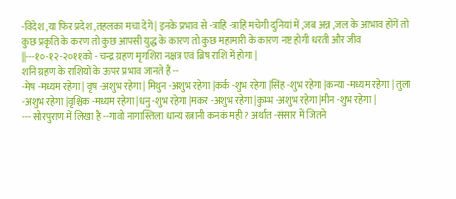-विदेश ,या फिर प्रदेश ,तहलका मचा देंगें | इनके प्रभाव से -त्राहि -त्राहि मचेगी दुनियां में ,जब अन्न ,जल के आभाव होंगें तो कुछ प्रकृति के करण तो कुछ आपसी युद्ध के कारण तो कुछ महामारी के कारण नष्ट होगी धरती और जीव ||---१०-१२-२०११को - चन्द्र ग्रहण मृगशिरा नक्षत्र एवं ब्रिष राशि में होगा |
शनि ग्रहण के राशियों के ऊपर प्रभाव जानते हैं --
-मेष -मध्यम रहेगा | वृष -अशुभ रहेगा | मिथुन -अशुभ रहेगा |कर्क -शुभ रहेगा |सिंह -शुभ रहेगा |कन्या -मध्यम रहेगा | तुला -अशुभ रहेगा |वृश्चिक -मध्यम रहेगा |धनु -शुभ रहेगा |मकर -अशुभ रहेगा |कुम्भ -अशुभ रहेगा |मीन -शुभ रहेगा |
--- सोरपुराण में लिखा है --गावो नागास्तिला धान्यं रत्नानी कनकं मही? अर्थात -संसार में जितने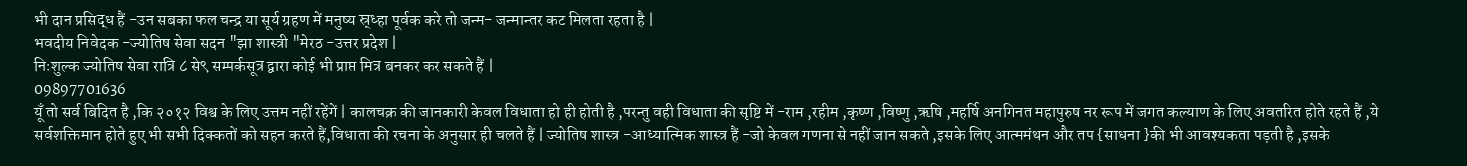भी दान प्रसिद्ध हैं -उन सबका फल चन्द्र या सूर्य ग्रहण में मनुष्य स्र्ध्हा पूर्वक करे तो जन्म- जन्मान्तर कट मिलता रहता है |
भवदीय निवेदक -ज्योतिष सेवा सदन "झा शास्त्री "मेरठ -उत्तर प्रदेश |
निःशुल्क ज्योतिष सेवा रात्रि ८ से९ सम्पर्कसूत्र द्वारा कोई भी प्राप्त मित्र बनकर कर सकते हैं |
09897701636
यूँ तो सर्व बिदित है ,कि २०१२ विश्व के लिए उत्तम नहीं रहेंगें | कालचक्र की जानकारी केवल विधाता हो ही होती है ,परन्तु वही विधाता की सृष्टि में -राम ,रहीम ,कृष्ण ,विष्णु ,ऋषि ,महर्षि अनगिनत महापुरुष नर रूप में जगत कल्याण के लिए अवतरित होते रहते हैं ,ये सर्वशक्तिमान होते हुए भी सभी दिक्कतों को सहन करते हैं,विधाता की रचना के अनुसार ही चलते हैं | ज्योतिष शास्त्र -आध्यात्मिक शास्त्र हैं -जो केवल गणना से नहीं जान सकते ,इसके लिए आत्ममंथन और तप {साधना }की भी आवश्यकता पड़ती है ,इसके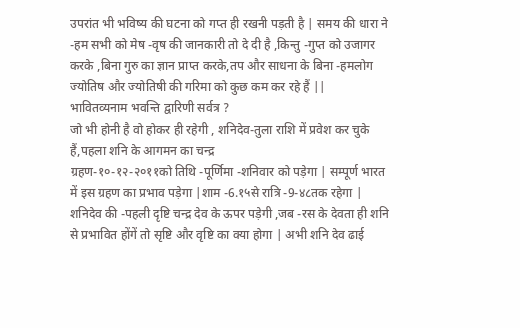उपरांत भी भविष्य की घटना को गप्त ही रखनी पड़ती है | समय की धारा ने -हम सभी को मेष -वृष की जानकारी तो दे दी है ,किन्तु -गुप्त को उजागर करके ,बिना गुरु का ज्ञान प्राप्त करके,तप और साधना के बिना -हमलोग ज्योतिष और ज्योतिषी की गरिमा को कुछ कम कर रहे हैं ||
भावितव्यनाम भवन्ति द्वारिणी सर्वत्र ?
जो भी होनी है वो होकर ही रहेगी , शनिदेव-तुला राशि में प्रवेश कर चुके हैं,पहला शनि के आगमन का चन्द्र
ग्रहण-१०-१२-२०११को तिथि -पूर्णिमा -शनिवार को पड़ेगा | सम्पूर्ण भारत में इस ग्रहण का प्रभाव पड़ेगा |शाम -6.१५से रात्रि -9-४८तक रहेगा | शनिदेव की -पहली दृष्टि चन्द्र देव के ऊपर पड़ेगी ,जब -रस के देवता ही शनि से प्रभावित होंगें तो सृष्टि और वृष्टि का क्या होगा | अभी शनि देव ढाई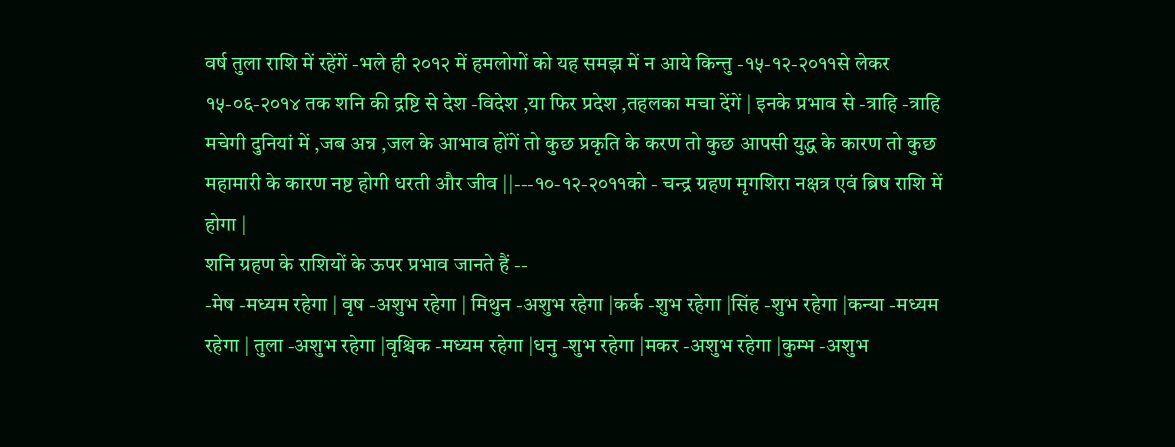वर्ष तुला राशि में रहेंगें -भले ही २०१२ में हमलोगों को यह समझ में न आये किन्तु -१५-१२-२०११से लेकर १५-०६-२०१४ तक शनि की द्रष्टि से देश -विदेश ,या फिर प्रदेश ,तहलका मचा देंगें | इनके प्रभाव से -त्राहि -त्राहि मचेगी दुनियां में ,जब अन्न ,जल के आभाव होंगें तो कुछ प्रकृति के करण तो कुछ आपसी युद्ध के कारण तो कुछ महामारी के कारण नष्ट होगी धरती और जीव ||---१०-१२-२०११को - चन्द्र ग्रहण मृगशिरा नक्षत्र एवं ब्रिष राशि में होगा |
शनि ग्रहण के राशियों के ऊपर प्रभाव जानते हैं --
-मेष -मध्यम रहेगा | वृष -अशुभ रहेगा | मिथुन -अशुभ रहेगा |कर्क -शुभ रहेगा |सिंह -शुभ रहेगा |कन्या -मध्यम रहेगा | तुला -अशुभ रहेगा |वृश्चिक -मध्यम रहेगा |धनु -शुभ रहेगा |मकर -अशुभ रहेगा |कुम्भ -अशुभ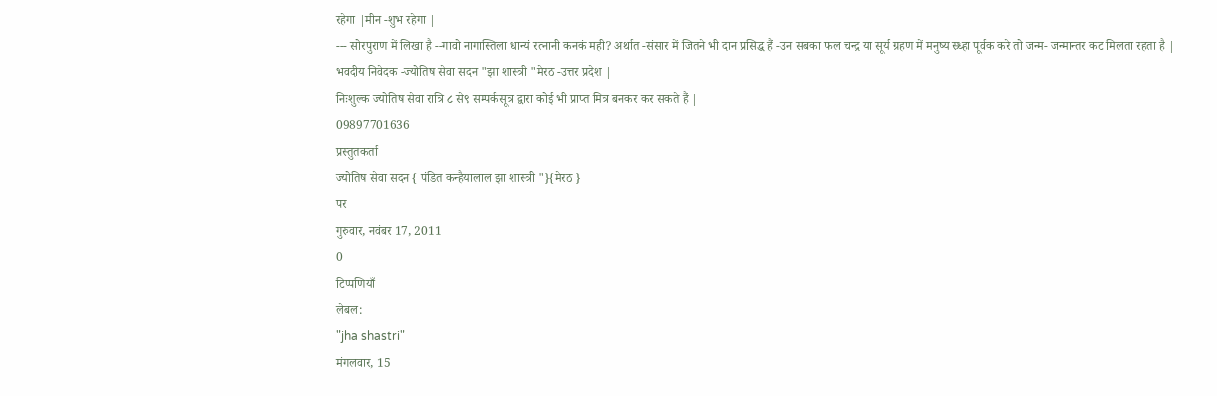रहेगा |मीन -शुभ रहेगा |
--- सोरपुराण में लिखा है --गावो नागास्तिला धान्यं रत्नानी कनकं मही? अर्थात -संसार में जितने भी दान प्रसिद्ध हैं -उन सबका फल चन्द्र या सूर्य ग्रहण में मनुष्य स्र्ध्हा पूर्वक करे तो जन्म- जन्मान्तर कट मिलता रहता है |
भवदीय निवेदक -ज्योतिष सेवा सदन "झा शास्त्री "मेरठ -उत्तर प्रदेश |
निःशुल्क ज्योतिष सेवा रात्रि ८ से९ सम्पर्कसूत्र द्वारा कोई भी प्राप्त मित्र बनकर कर सकते हैं |
09897701636
प्रस्तुतकर्ता
ज्योतिष सेवा सदन { पंडित कन्हैयालाल झा शास्त्री "}{मेरठ }
पर
गुरुवार, नवंबर 17, 2011
0
टिप्पणियाँ
लेबल:
"jha shastri"
मंगलवार, 15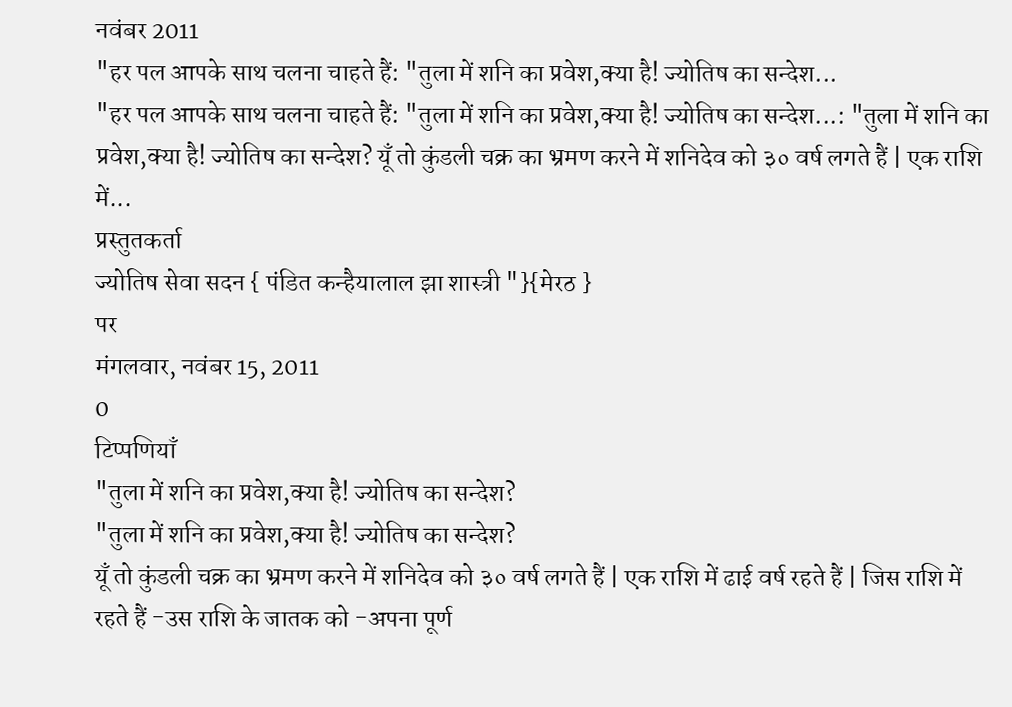नवंबर 2011
"हर पल आपके साथ चलना चाहते हैं: "तुला में शनि का प्रवेश,क्या है! ज्योतिष का सन्देश...
"हर पल आपके साथ चलना चाहते हैं: "तुला में शनि का प्रवेश,क्या है! ज्योतिष का सन्देश...: "तुला में शनि का प्रवेश,क्या है! ज्योतिष का सन्देश? यूँ तो कुंडली चक्र का भ्रमण करने में शनिदेव को ३० वर्ष लगते हैं | एक राशि में...
प्रस्तुतकर्ता
ज्योतिष सेवा सदन { पंडित कन्हैयालाल झा शास्त्री "}{मेरठ }
पर
मंगलवार, नवंबर 15, 2011
0
टिप्पणियाँ
"तुला में शनि का प्रवेश,क्या है! ज्योतिष का सन्देश?
"तुला में शनि का प्रवेश,क्या है! ज्योतिष का सन्देश?
यूँ तो कुंडली चक्र का भ्रमण करने में शनिदेव को ३० वर्ष लगते हैं | एक राशि में ढाई वर्ष रहते हैं | जिस राशि में रहते हैं -उस राशि के जातक को -अपना पूर्ण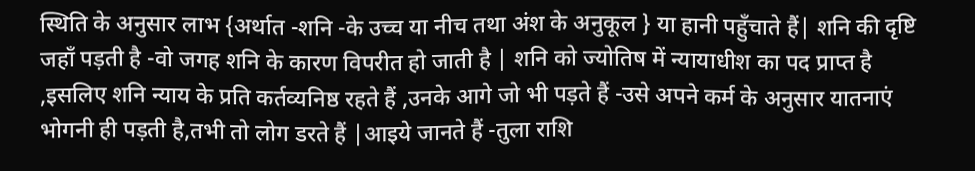स्थिति के अनुसार लाभ {अर्थात -शनि -के उच्च या नीच तथा अंश के अनुकूल } या हानी पहुँचाते हैं| शनि की दृष्टि जहाँ पड़ती है -वो जगह शनि के कारण विपरीत हो जाती है | शनि को ज्योतिष में न्यायाधीश का पद प्राप्त है ,इसलिए शनि न्याय के प्रति कर्तव्यनिष्ठ रहते हैं ,उनके आगे जो भी पड़ते हैं -उसे अपने कर्म के अनुसार यातनाएं भोगनी ही पड़ती है,तभी तो लोग डरते हैं |आइये जानते हैं -तुला राशि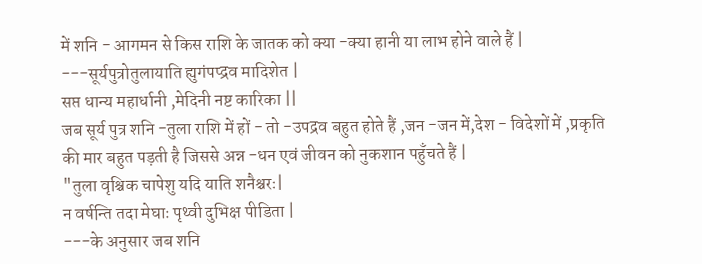में शनि - आगमन से किस राशि के जातक को क्या -क्या हानी या लाभ होने वाले हैं |
---सूर्यपुत्रोतुलायाति ह्युगंपप्द्रव मादिशेत |
सप्त धान्य महार्धानी ,मेदिनी नष्ट कारिका ||
जब सूर्य पुत्र शनि -तुला राशि में हों - तो -उपद्रव बहुत होते हैं ,जन -जन में,देश - विदेशों में ,प्रकृति की मार बहुत पड़ती है जिससे अन्न -धन एवं जीवन को नुकशान पहुँचते हैं |
"तुला वृश्चिक चापेशु यदि याति शनैश्चरः|
न वर्षन्ति तदा मेघाः पृथ्वी दुभिक्ष पीडिता |
---के अनुसार जब शनि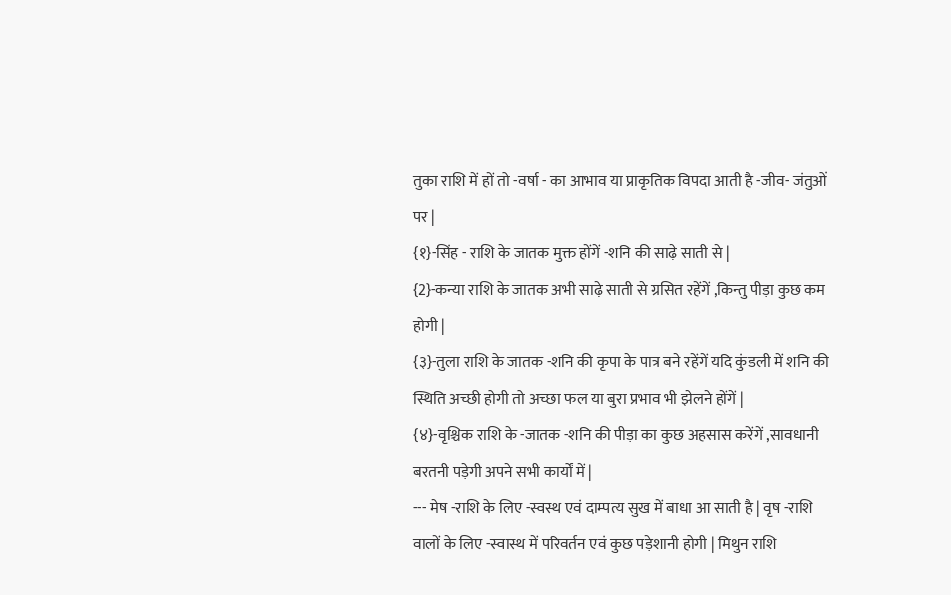तुका राशि में हों तो -वर्षा - का आभाव या प्राकृतिक विपदा आती है -जीव- जंतुओं पर |
{१}-सिंह - राशि के जातक मुक्त होंगें -शनि की साढ़े साती से |
{2}-कन्या राशि के जातक अभी साढ़े साती से ग्रसित रहेंगें ,किन्तु पीड़ा कुछ कम होगी |
{३}-तुला राशि के जातक -शनि की कृपा के पात्र बने रहेंगें यदि कुंडली में शनि की स्थिति अच्छी होगी तो अच्छा फल या बुरा प्रभाव भी झेलने होंगें |
{४}-वृश्चिक राशि के -जातक -शनि की पीड़ा का कुछ अहसास करेंगें ,सावधानी बरतनी पड़ेगी अपने सभी कार्यों में |
--- मेष -राशि के लिए -स्वस्थ एवं दाम्पत्य सुख में बाधा आ साती है | वृष -राशि वालों के लिए -स्वास्थ में परिवर्तन एवं कुछ पड़ेशानी होगी | मिथुन राशि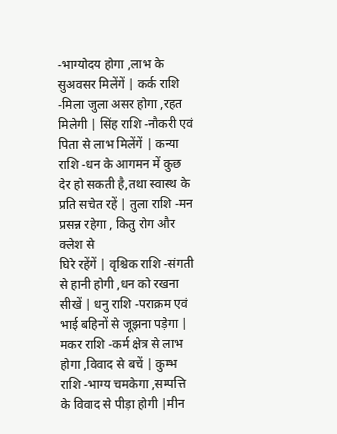-भाग्योदय होगा ,लाभ के सुअवसर मिलेंगें | कर्क राशि -मिला जुला असर होगा ,रहत मिलेगी | सिंह राशि -नौकरी एवं पिता से लाभ मिलेंगें | कन्या राशि -धन के आगमन में कुछ देर हो सकती है,तथा स्वास्थ के प्रति सचेत रहें | तुला राशि -मन प्रसन्न रहेगा , कितु रोग और क्लेश से
घिरे रहेंगें | वृश्चिक राशि -संगती से हानी होगी ,धन को रखना सीखें | धनु राशि -पराक्रम एवं भाई बहिनों से जूझना पड़ेगा | मकर राशि -कर्म क्षेत्र से लाभ होगा ,विवाद से बचें | कुम्भ राशि -भाग्य चमकेगा ,सम्पत्ति के विवाद से पीड़ा होगी |मीन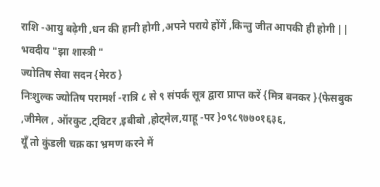राशि -आयु बढ़ेगी ,धन की हानी होगी ,अपने पराये होंगें ,किन्तु जीत आपकी ही होगी ||
भवदीय "झा शास्त्री "
ज्योतिष सेवा सदन {मेरठ }
निःशुल्क ज्योतिष परामर्श -रात्रि ८ से ९ संपर्क सूत्र द्वारा प्राप्त करें {मित्र बनकर }{फेसबुक ,जीमेल , ऑरकुट ,ट्विटर ,इबीबो ,होट्मेल,याहू -पर }०९८९७७०१६३६,
यूँ तो कुंडली चक्र का भ्रमण करने में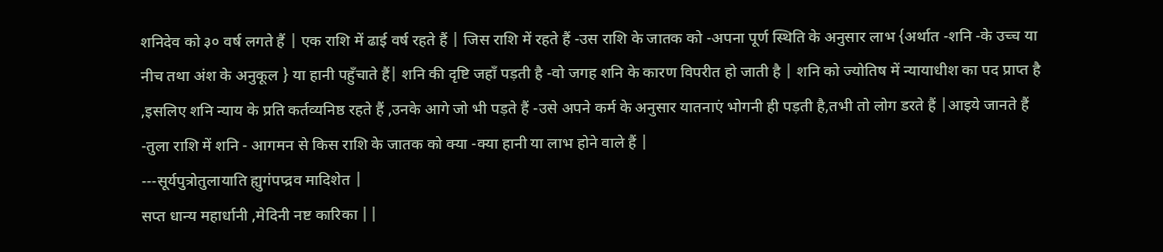शनिदेव को ३० वर्ष लगते हैं | एक राशि में ढाई वर्ष रहते हैं | जिस राशि में रहते हैं -उस राशि के जातक को -अपना पूर्ण स्थिति के अनुसार लाभ {अर्थात -शनि -के उच्च या नीच तथा अंश के अनुकूल } या हानी पहुँचाते हैं| शनि की दृष्टि जहाँ पड़ती है -वो जगह शनि के कारण विपरीत हो जाती है | शनि को ज्योतिष में न्यायाधीश का पद प्राप्त है ,इसलिए शनि न्याय के प्रति कर्तव्यनिष्ठ रहते हैं ,उनके आगे जो भी पड़ते हैं -उसे अपने कर्म के अनुसार यातनाएं भोगनी ही पड़ती है,तभी तो लोग डरते हैं |आइये जानते हैं -तुला राशि में शनि - आगमन से किस राशि के जातक को क्या -क्या हानी या लाभ होने वाले हैं |
---सूर्यपुत्रोतुलायाति ह्युगंपप्द्रव मादिशेत |
सप्त धान्य महार्धानी ,मेदिनी नष्ट कारिका ||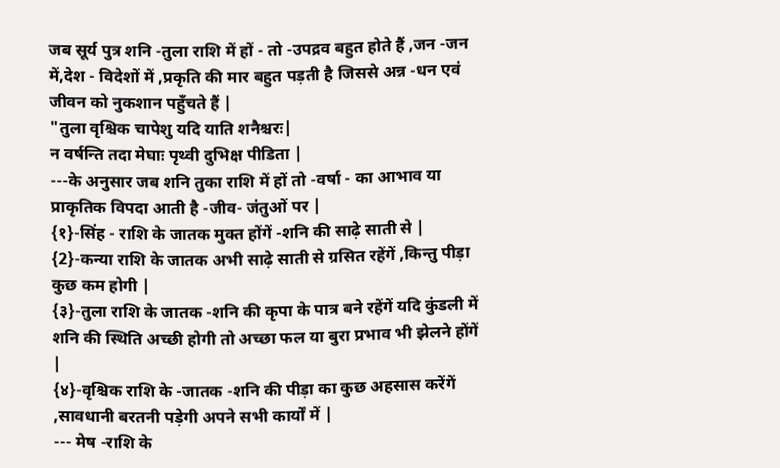जब सूर्य पुत्र शनि -तुला राशि में हों - तो -उपद्रव बहुत होते हैं ,जन -जन में,देश - विदेशों में ,प्रकृति की मार बहुत पड़ती है जिससे अन्न -धन एवं जीवन को नुकशान पहुँचते हैं |
"तुला वृश्चिक चापेशु यदि याति शनैश्चरः|
न वर्षन्ति तदा मेघाः पृथ्वी दुभिक्ष पीडिता |
---के अनुसार जब शनि तुका राशि में हों तो -वर्षा - का आभाव या प्राकृतिक विपदा आती है -जीव- जंतुओं पर |
{१}-सिंह - राशि के जातक मुक्त होंगें -शनि की साढ़े साती से |
{2}-कन्या राशि के जातक अभी साढ़े साती से ग्रसित रहेंगें ,किन्तु पीड़ा कुछ कम होगी |
{३}-तुला राशि के जातक -शनि की कृपा के पात्र बने रहेंगें यदि कुंडली में शनि की स्थिति अच्छी होगी तो अच्छा फल या बुरा प्रभाव भी झेलने होंगें |
{४}-वृश्चिक राशि के -जातक -शनि की पीड़ा का कुछ अहसास करेंगें ,सावधानी बरतनी पड़ेगी अपने सभी कार्यों में |
--- मेष -राशि के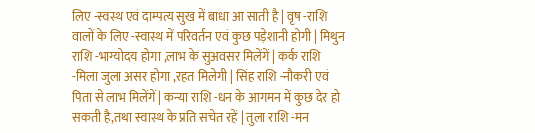लिए -स्वस्थ एवं दाम्पत्य सुख में बाधा आ साती है | वृष -राशि वालों के लिए -स्वास्थ में परिवर्तन एवं कुछ पड़ेशानी होगी | मिथुन राशि -भाग्योदय होगा ,लाभ के सुअवसर मिलेंगें | कर्क राशि -मिला जुला असर होगा ,रहत मिलेगी | सिंह राशि -नौकरी एवं पिता से लाभ मिलेंगें | कन्या राशि -धन के आगमन में कुछ देर हो सकती है,तथा स्वास्थ के प्रति सचेत रहें | तुला राशि -मन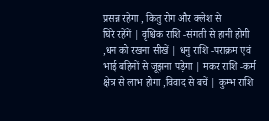प्रसन्न रहेगा , कितु रोग और क्लेश से
घिरे रहेंगें | वृश्चिक राशि -संगती से हानी होगी ,धन को रखना सीखें | धनु राशि -पराक्रम एवं भाई बहिनों से जूझना पड़ेगा | मकर राशि -कर्म क्षेत्र से लाभ होगा ,विवाद से बचें | कुम्भ राशि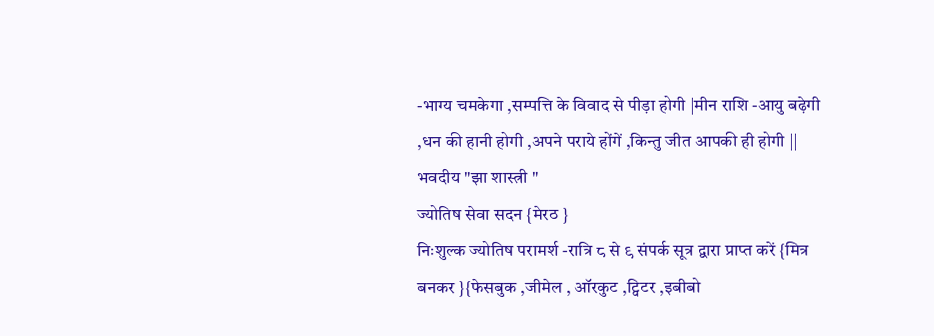-भाग्य चमकेगा ,सम्पत्ति के विवाद से पीड़ा होगी |मीन राशि -आयु बढ़ेगी ,धन की हानी होगी ,अपने पराये होंगें ,किन्तु जीत आपकी ही होगी ||
भवदीय "झा शास्त्री "
ज्योतिष सेवा सदन {मेरठ }
निःशुल्क ज्योतिष परामर्श -रात्रि ८ से ९ संपर्क सूत्र द्वारा प्राप्त करें {मित्र बनकर }{फेसबुक ,जीमेल , ऑरकुट ,ट्विटर ,इबीबो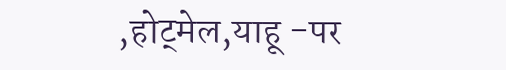,होट्मेल,याहू -पर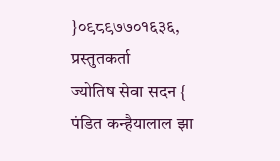}०९८९७७०१६३६,
प्रस्तुतकर्ता
ज्योतिष सेवा सदन { पंडित कन्हैयालाल झा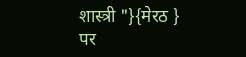शास्त्री "}{मेरठ }
पर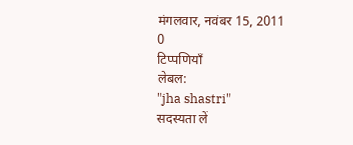मंगलवार, नवंबर 15, 2011
0
टिप्पणियाँ
लेबल:
"jha shastri"
सदस्यता लें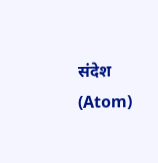संदेश (Atom)